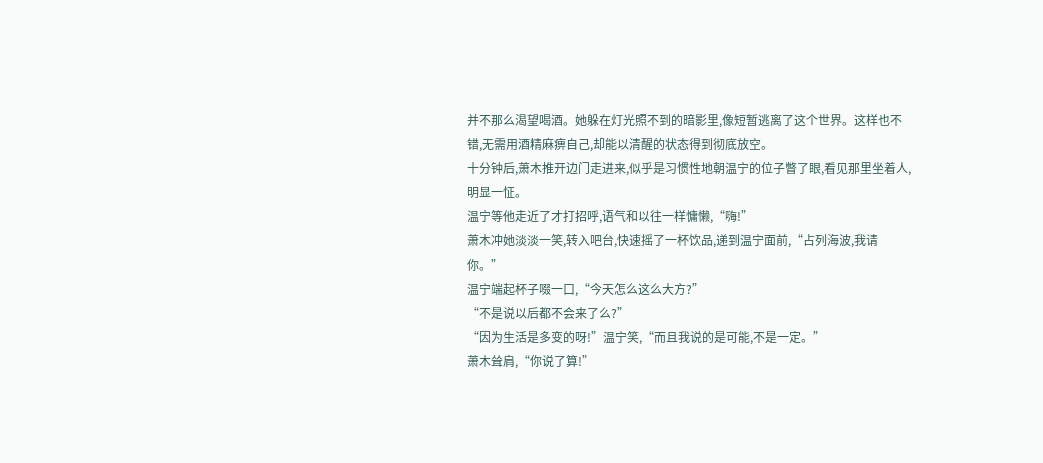并不那么渴望喝酒。她躲在灯光照不到的暗影里,像短暂逃离了这个世界。这样也不错,无需用酒精麻痹自己,却能以清醒的状态得到彻底放空。
十分钟后,萧木推开边门走进来,似乎是习惯性地朝温宁的位子瞥了眼,看见那里坐着人,明显一怔。
温宁等他走近了才打招呼,语气和以往一样慵懒,“嗨!”
萧木冲她淡淡一笑,转入吧台,快速摇了一杯饮品,递到温宁面前,“占列海波,我请你。”
温宁端起杯子啜一口,“今天怎么这么大方?”
“不是说以后都不会来了么?”
“因为生活是多变的呀!”温宁笑,“而且我说的是可能,不是一定。”
萧木耸肩,“你说了算!”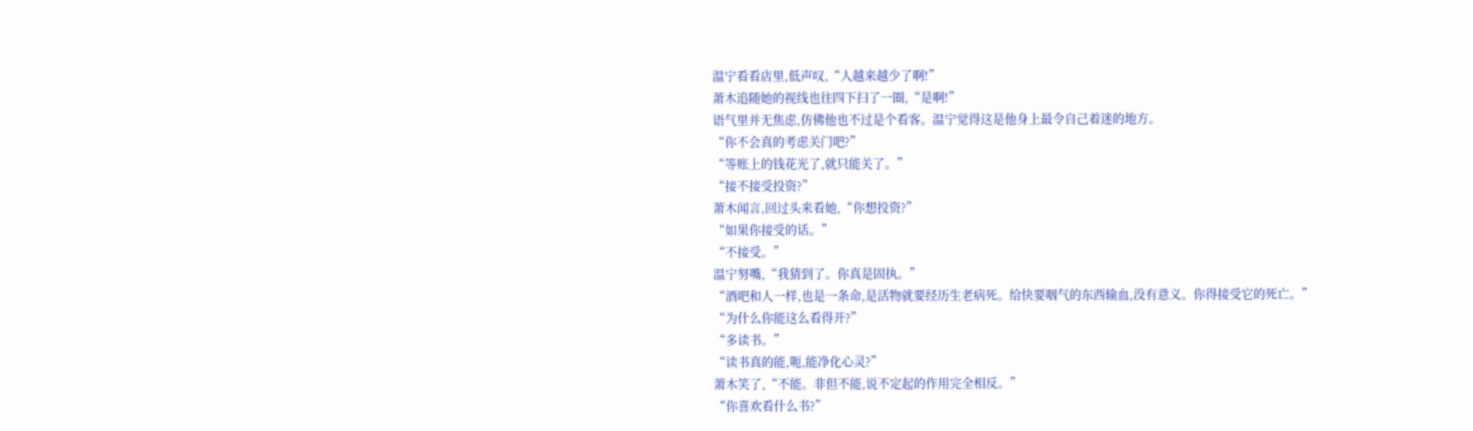温宁看看店里,低声叹,“人越来越少了啊!”
萧木追随她的视线也往四下扫了一圈,“是啊!”
语气里并无焦虑,仿佛他也不过是个看客。温宁觉得这是他身上最令自己着迷的地方。
“你不会真的考虑关门吧?”
“等账上的钱花光了,就只能关了。”
“接不接受投资?”
萧木闻言,回过头来看她,“你想投资?”
“如果你接受的话。”
“不接受。”
温宁努嘴,“我猜到了。你真是固执。”
“酒吧和人一样,也是一条命,是活物就要经历生老病死。给快要咽气的东西输血,没有意义。你得接受它的死亡。”
“为什么你能这么看得开?”
“多读书。”
“读书真的能,呃,能净化心灵?”
萧木笑了,“不能。非但不能,说不定起的作用完全相反。”
“你喜欢看什么书?”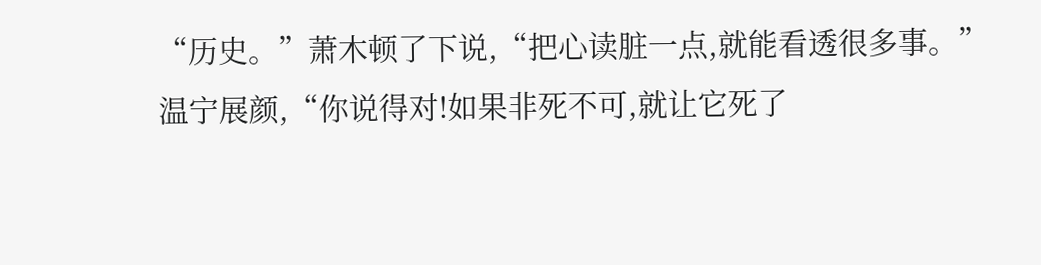“历史。”萧木顿了下说,“把心读脏一点,就能看透很多事。”
温宁展颜,“你说得对!如果非死不可,就让它死了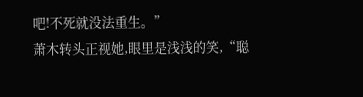吧!不死就没法重生。”
萧木转头正视她,眼里是浅浅的笑,“聪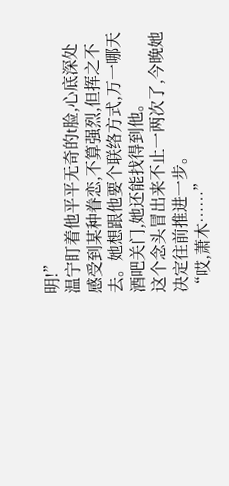明!”
温宁盯着他平平无奇的t脸,心底深处感受到某种眷恋,不算强烈,但挥之不去。她想跟他要个联络方式,万一哪天酒吧关门,她还能找得到他。
这个念头冒出来不止一两次了,今晚她决定往前推进一步。
“哎,萧木……”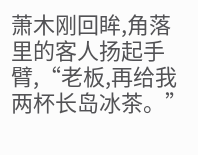萧木刚回眸,角落里的客人扬起手臂,“老板,再给我两杯长岛冰茶。”